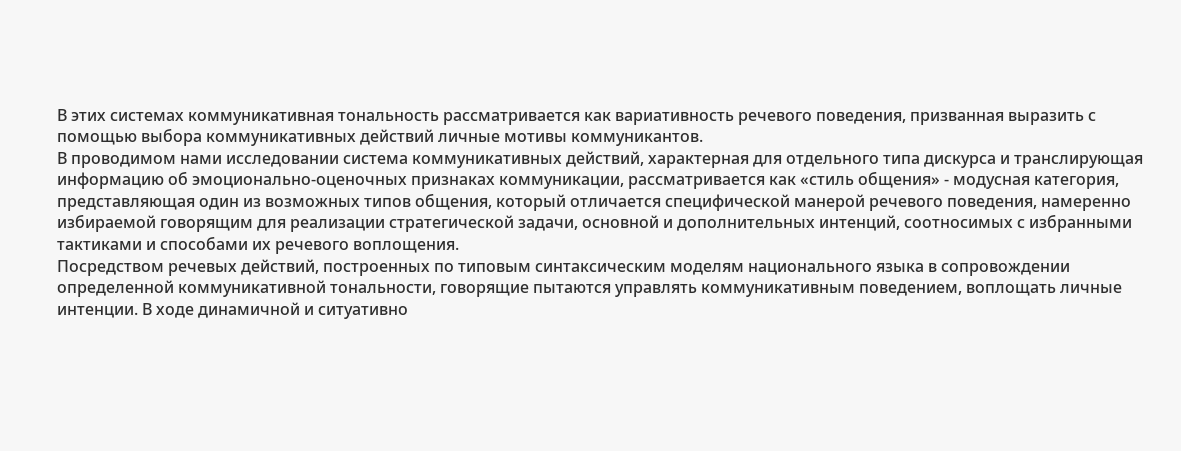В этих системах коммуникативная тональность рассматривается как вариативность речевого поведения, призванная выразить с помощью выбора коммуникативных действий личные мотивы коммуникантов.
В проводимом нами исследовании система коммуникативных действий, характерная для отдельного типа дискурса и транслирующая информацию об эмоционально-оценочных признаках коммуникации, рассматривается как «стиль общения» - модусная категория, представляющая один из возможных типов общения, который отличается специфической манерой речевого поведения, намеренно избираемой говорящим для реализации стратегической задачи, основной и дополнительных интенций, соотносимых с избранными тактиками и способами их речевого воплощения.
Посредством речевых действий, построенных по типовым синтаксическим моделям национального языка в сопровождении определенной коммуникативной тональности, говорящие пытаются управлять коммуникативным поведением, воплощать личные интенции. В ходе динамичной и ситуативно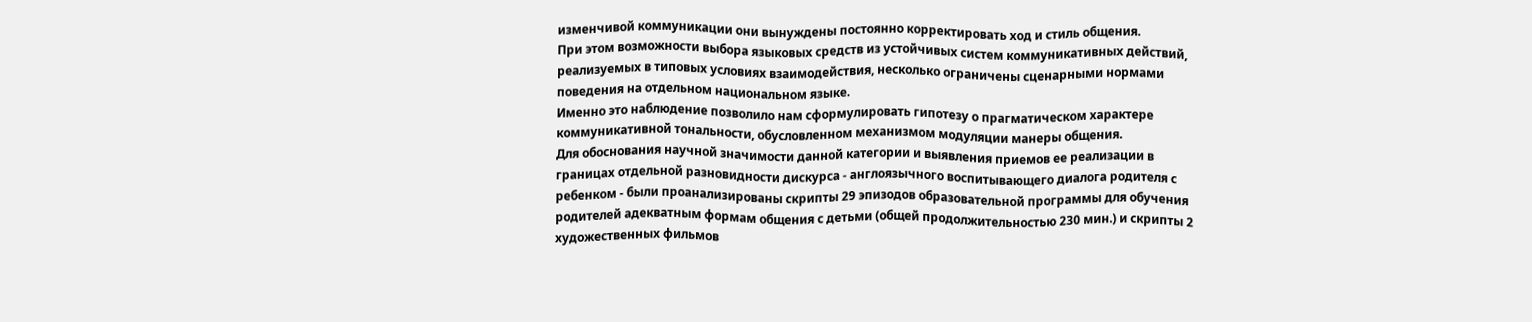изменчивой коммуникации они вынуждены постоянно корректировать ход и стиль общения.
При этом возможности выбора языковых средств из устойчивых систем коммуникативных действий, реализуемых в типовых условиях взаимодействия, несколько ограничены сценарными нормами поведения на отдельном национальном языке.
Именно это наблюдение позволило нам сформулировать гипотезу о прагматическом характере коммуникативной тональности, обусловленном механизмом модуляции манеры общения.
Для обоснования научной значимости данной категории и выявления приемов ее реализации в границах отдельной разновидности дискурса - англоязычного воспитывающего диалога родителя с ребенком - были проанализированы скрипты 29 эпизодов образовательной программы для обучения родителей адекватным формам общения с детьми (общей продолжительностью 230 мин.) и скрипты 2 художественных фильмов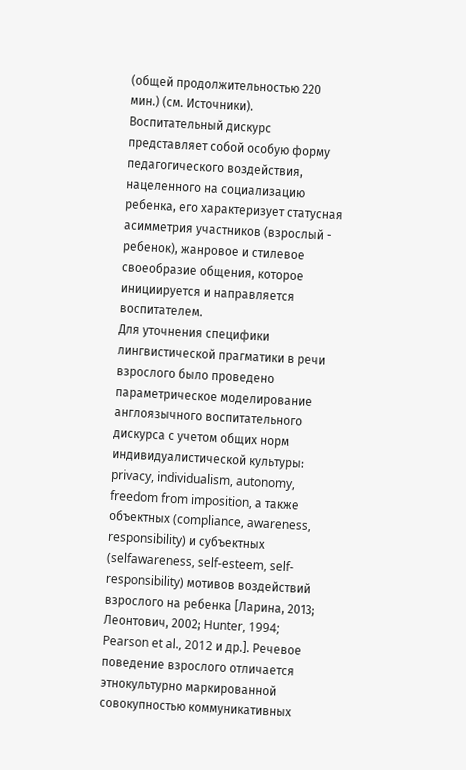(общей продолжительностью 220 мин.) (см. Источники).
Воспитательный дискурс представляет собой особую форму педагогического воздействия, нацеленного на социализацию ребенка, его характеризует статусная асимметрия участников (взрослый - ребенок), жанровое и стилевое своеобразие общения, которое инициируется и направляется воспитателем.
Для уточнения специфики лингвистической прагматики в речи взрослого было проведено параметрическое моделирование англоязычного воспитательного дискурса с учетом общих норм индивидуалистической культуры: privacy, individualism, autonomy, freedom from imposition, а также объектных (compliance, awareness, responsibility) и субъектных (selfawareness, self-esteem, self-responsibility) мотивов воздействий взрослого на ребенка [Ларина, 2013; Леонтович, 2002; Hunter, 1994; Pearson et al., 2012 и др.]. Речевое поведение взрослого отличается этнокультурно маркированной совокупностью коммуникативных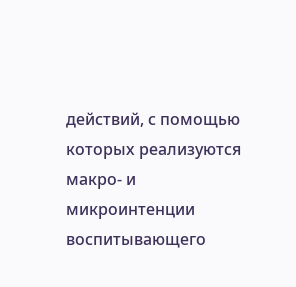действий, с помощью которых реализуются макро- и микроинтенции воспитывающего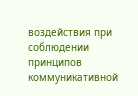воздействия при соблюдении принципов коммуникативной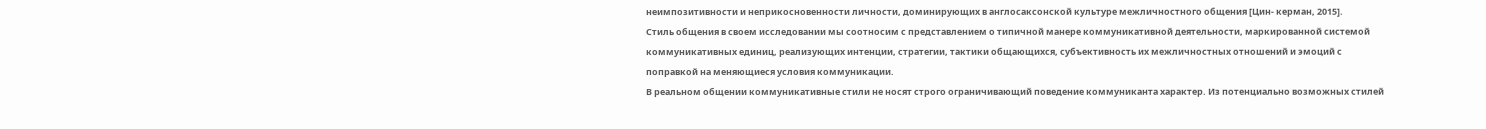неимпозитивности и неприкосновенности личности, доминирующих в англосаксонской культуре межличностного общения [Цин- керман, 2015].
Стиль общения в своем исследовании мы соотносим с представлением о типичной манере коммуникативной деятельности, маркированной системой коммуникативных единиц, реализующих интенции, стратегии, тактики общающихся, субъективность их межличностных отношений и эмоций с поправкой на меняющиеся условия коммуникации.
В реальном общении коммуникативные стили не носят строго ограничивающий поведение коммуниканта характер. Из потенциально возможных стилей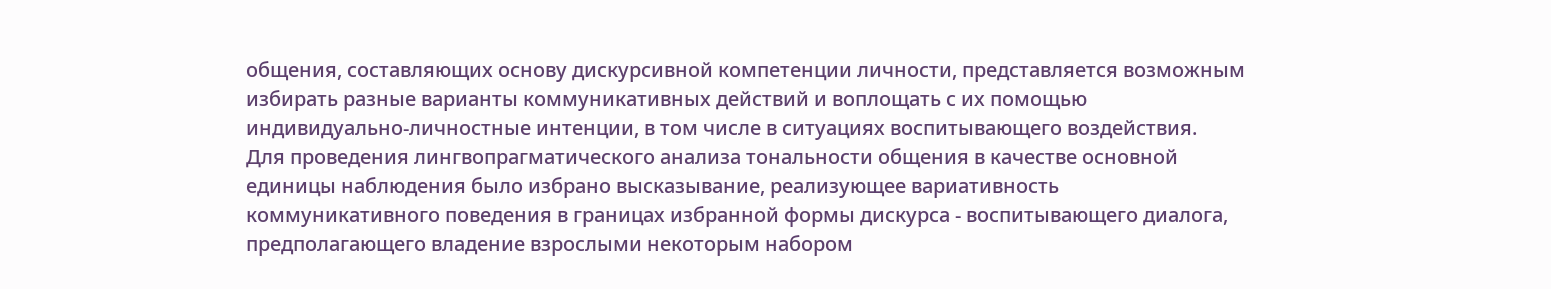общения, составляющих основу дискурсивной компетенции личности, представляется возможным избирать разные варианты коммуникативных действий и воплощать с их помощью индивидуально-личностные интенции, в том числе в ситуациях воспитывающего воздействия.
Для проведения лингвопрагматического анализа тональности общения в качестве основной единицы наблюдения было избрано высказывание, реализующее вариативность коммуникативного поведения в границах избранной формы дискурса - воспитывающего диалога, предполагающего владение взрослыми некоторым набором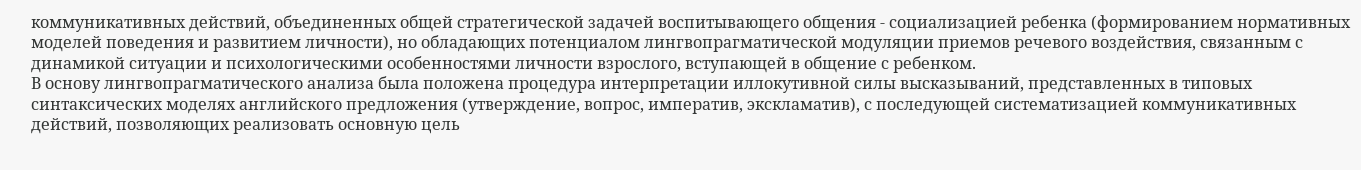коммуникативных действий, объединенных общей стратегической задачей воспитывающего общения - социализацией ребенка (формированием нормативных моделей поведения и развитием личности), но обладающих потенциалом лингвопрагматической модуляции приемов речевого воздействия, связанным с динамикой ситуации и психологическими особенностями личности взрослого, вступающей в общение с ребенком.
В основу лингвопрагматического анализа была положена процедура интерпретации иллокутивной силы высказываний, представленных в типовых синтаксических моделях английского предложения (утверждение, вопрос, императив, экскламатив), с последующей систематизацией коммуникативных действий, позволяющих реализовать основную цель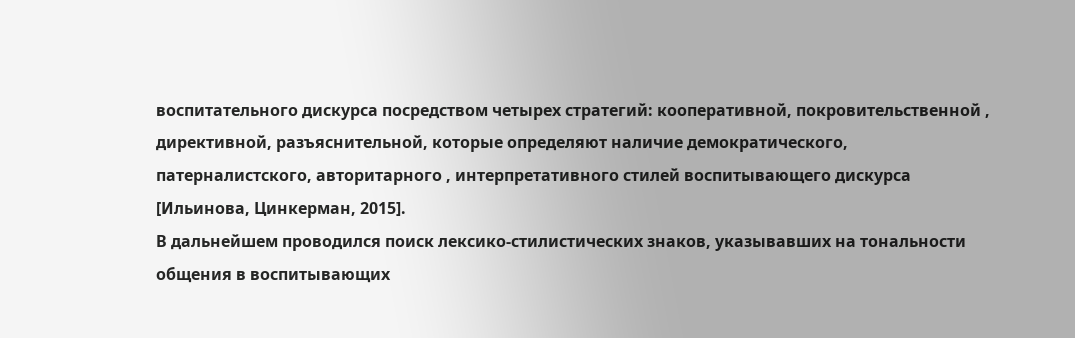воспитательного дискурса посредством четырех стратегий: кооперативной, покровительственной , директивной, разъяснительной, которые определяют наличие демократического, патерналистского, авторитарного , интерпретативного стилей воспитывающего дискурса [Ильинова, Цинкерман, 2015].
В дальнейшем проводился поиск лексико-стилистических знаков, указывавших на тональности общения в воспитывающих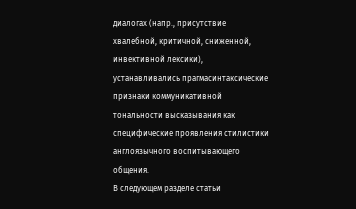диалогах (напр., присутствие хвалебной, критичной, сниженной, инвективной лексики), устанавливались прагмасинтаксические признаки коммуникативной тональности высказывания как специфические проявления стилистики англоязычного воспитывающего общения.
В следующем разделе статьи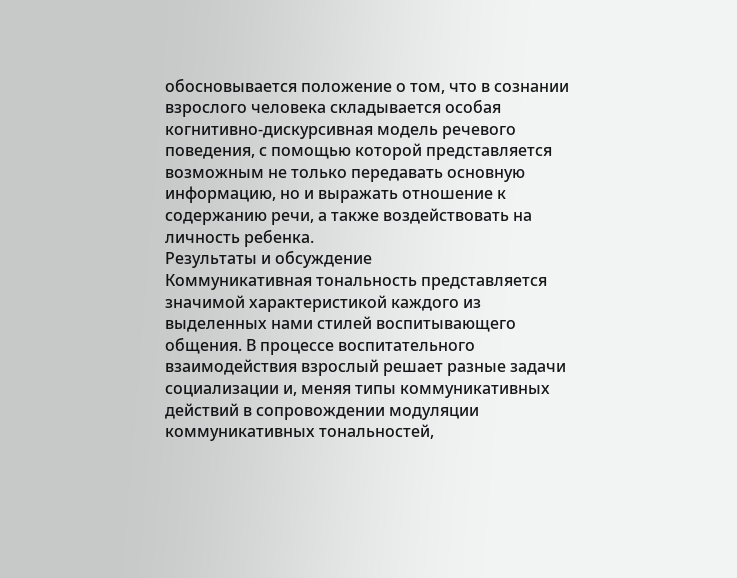обосновывается положение о том, что в сознании взрослого человека складывается особая когнитивно-дискурсивная модель речевого поведения, с помощью которой представляется возможным не только передавать основную информацию, но и выражать отношение к содержанию речи, а также воздействовать на личность ребенка.
Результаты и обсуждение
Коммуникативная тональность представляется значимой характеристикой каждого из выделенных нами стилей воспитывающего общения. В процессе воспитательного взаимодействия взрослый решает разные задачи социализации и, меняя типы коммуникативных действий в сопровождении модуляции коммуникативных тональностей,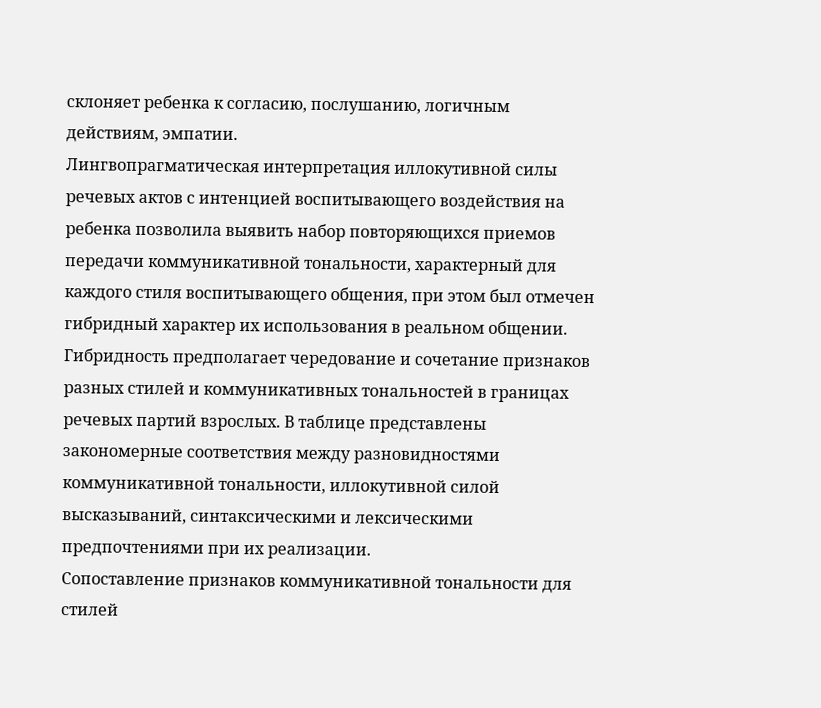склоняет ребенка к согласию, послушанию, логичным действиям, эмпатии.
Лингвопрагматическая интерпретация иллокутивной силы речевых актов с интенцией воспитывающего воздействия на ребенка позволила выявить набор повторяющихся приемов передачи коммуникативной тональности, характерный для каждого стиля воспитывающего общения, при этом был отмечен гибридный характер их использования в реальном общении.
Гибридность предполагает чередование и сочетание признаков разных стилей и коммуникативных тональностей в границах речевых партий взрослых. В таблице представлены закономерные соответствия между разновидностями коммуникативной тональности, иллокутивной силой высказываний, синтаксическими и лексическими предпочтениями при их реализации.
Сопоставление признаков коммуникативной тональности для стилей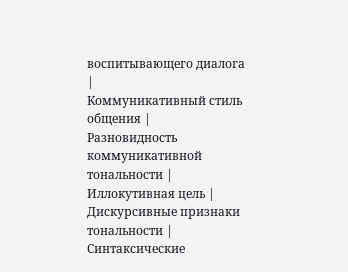воспитывающего диалога
|
Коммуникативный стиль общения |
Разновидность коммуникативной тональности |
Иллокутивная цель |
Дискурсивные признаки тональности |
Синтаксические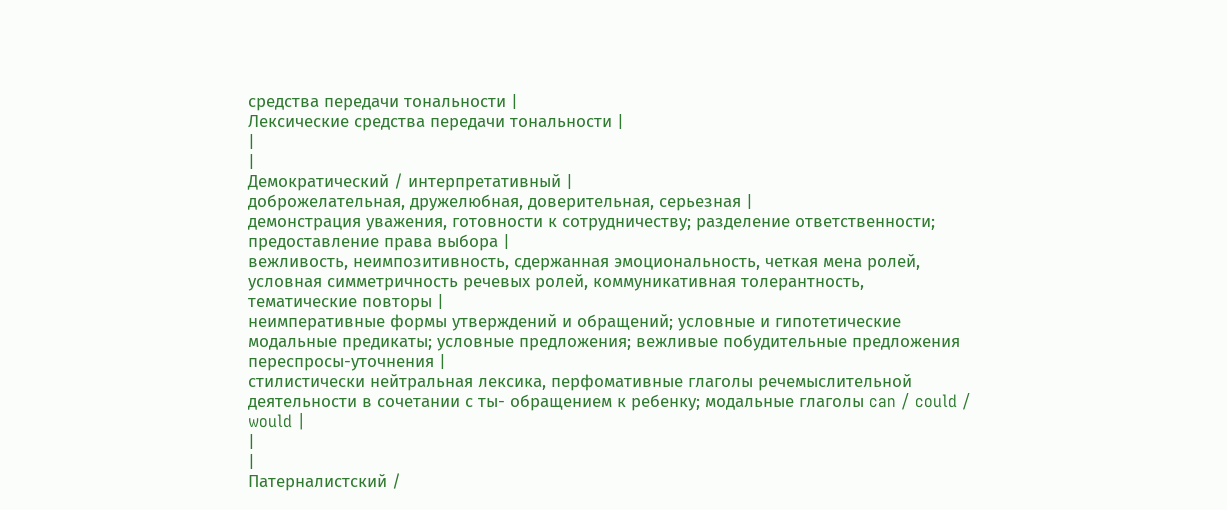средства передачи тональности |
Лексические средства передачи тональности |
|
|
Демократический / интерпретативный |
доброжелательная, дружелюбная, доверительная, серьезная |
демонстрация уважения, готовности к сотрудничеству; разделение ответственности; предоставление права выбора |
вежливость, неимпозитивность, сдержанная эмоциональность, четкая мена ролей, условная симметричность речевых ролей, коммуникативная толерантность, тематические повторы |
неимперативные формы утверждений и обращений; условные и гипотетические модальные предикаты; условные предложения; вежливые побудительные предложения переспросы-уточнения |
стилистически нейтральная лексика, перфомативные глаголы речемыслительной деятельности в сочетании с ты- обращением к ребенку; модальные глаголы can / could / would |
|
|
Патерналистский /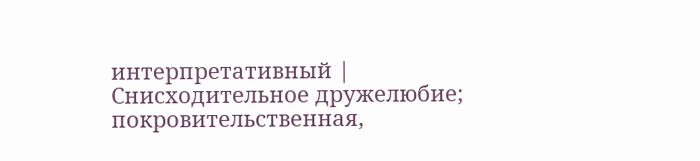интерпретативный |
Снисходительное дружелюбие; покровительственная,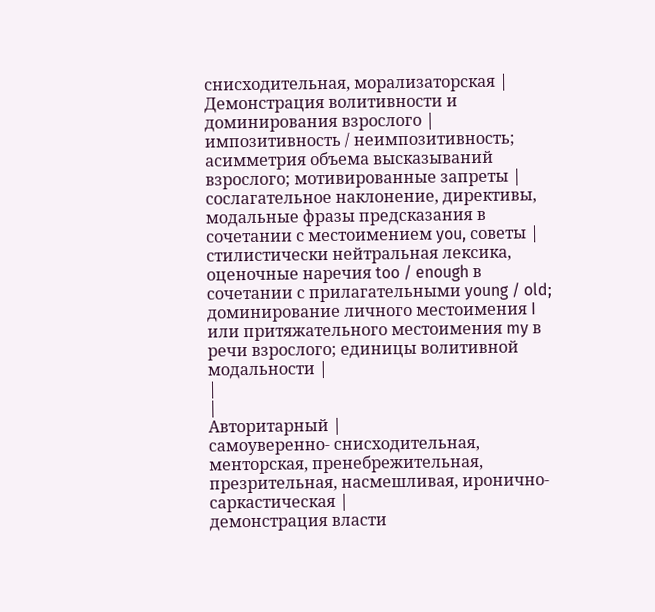снисходительная, морализаторская |
Демонстрация волитивности и доминирования взрослого |
импозитивность / неимпозитивность; асимметрия объема высказываний взрослого; мотивированные запреты |
сослагательное наклонение, директивы, модальные фразы предсказания в сочетании с местоимением you, советы |
стилистически нейтральная лексика, оценочные наречия too / enough в сочетании с прилагательными young / old; доминирование личного местоимения I или притяжательного местоимения my в речи взрослого; единицы волитивной модальности |
|
|
Авторитарный |
самоуверенно- снисходительная, менторская, пренебрежительная, презрительная, насмешливая, иронично-саркастическая |
демонстрация власти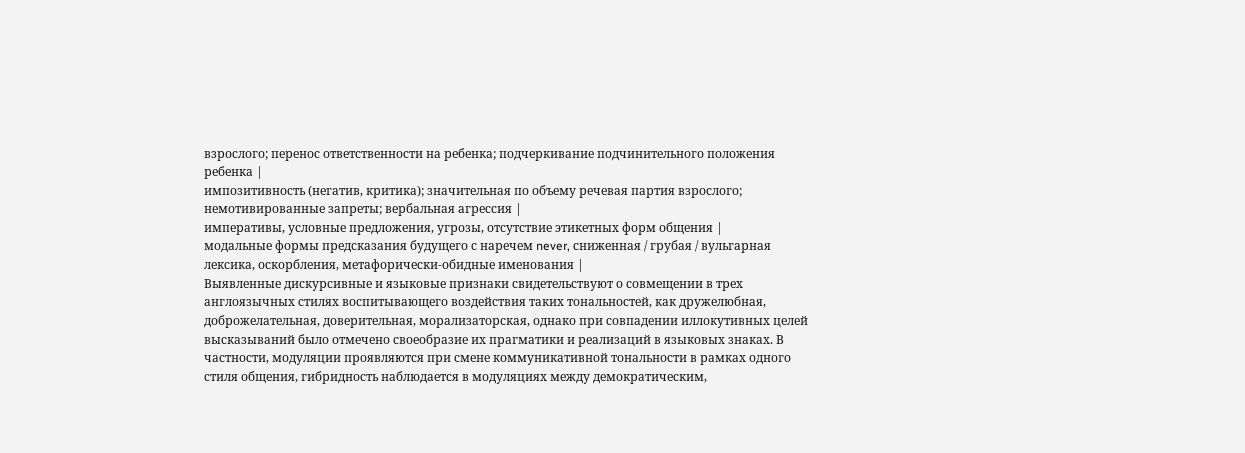взрослого; перенос ответственности на ребенка; подчеркивание подчинительного положения ребенка |
импозитивность (негатив, критика); значительная по объему речевая партия взрослого; немотивированные запреты; вербальная агрессия |
императивы, условные предложения, угрозы, отсутствие этикетных форм общения |
модальные формы предсказания будущего с наречем never, сниженная / грубая / вульгарная лексика, оскорбления, метафорически-обидные именования |
Выявленные дискурсивные и языковые признаки свидетельствуют о совмещении в трех англоязычных стилях воспитывающего воздействия таких тональностей, как дружелюбная, доброжелательная, доверительная, морализаторская, однако при совпадении иллокутивных целей высказываний было отмечено своеобразие их прагматики и реализаций в языковых знаках. В частности, модуляции проявляются при смене коммуникативной тональности в рамках одного стиля общения, гибридность наблюдается в модуляциях между демократическим,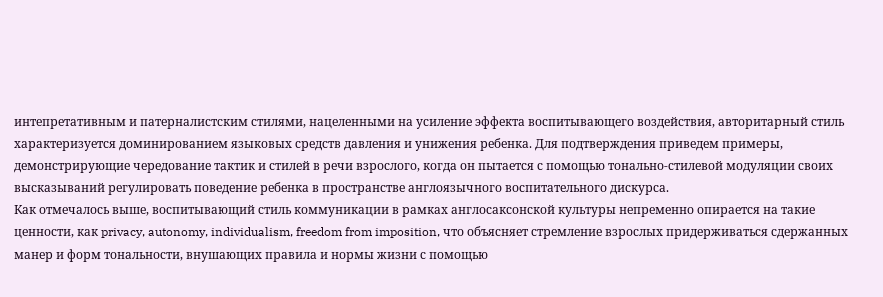интепретативным и патерналистским стилями, нацеленными на усиление эффекта воспитывающего воздействия, авторитарный стиль характеризуется доминированием языковых средств давления и унижения ребенка. Для подтверждения приведем примеры, демонстрирующие чередование тактик и стилей в речи взрослого, когда он пытается с помощью тонально-стилевой модуляции своих высказываний регулировать поведение ребенка в пространстве англоязычного воспитательного дискурса.
Как отмечалось выше, воспитывающий стиль коммуникации в рамках англосаксонской культуры непременно опирается на такие ценности, как privacy, autonomy, individualism, freedom from imposition, что объясняет стремление взрослых придерживаться сдержанных манер и форм тональности, внушающих правила и нормы жизни с помощью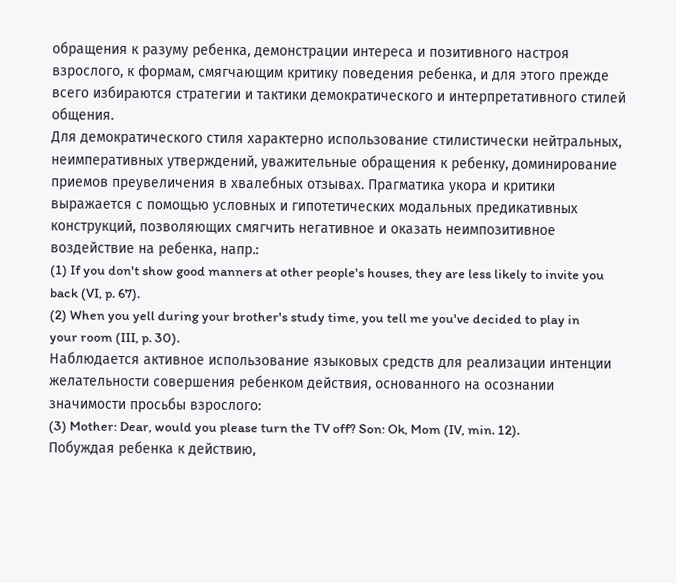обращения к разуму ребенка, демонстрации интереса и позитивного настроя взрослого, к формам, смягчающим критику поведения ребенка, и для этого прежде всего избираются стратегии и тактики демократического и интерпретативного стилей общения.
Для демократического стиля характерно использование стилистически нейтральных, неимперативных утверждений, уважительные обращения к ребенку, доминирование приемов преувеличения в хвалебных отзывах. Прагматика укора и критики выражается с помощью условных и гипотетических модальных предикативных конструкций, позволяющих смягчить негативное и оказать неимпозитивное воздействие на ребенка, напр.:
(1) If you don't show good manners at other people's houses, they are less likely to invite you back (VI, p. 67).
(2) When you yell during your brother's study time, you tell me you've decided to play in your room (III, p. 30).
Наблюдается активное использование языковых средств для реализации интенции желательности совершения ребенком действия, основанного на осознании значимости просьбы взрослого:
(3) Mother: Dear, would you please turn the TV off? Son: Ok, Mom (IV, min. 12).
Побуждая ребенка к действию,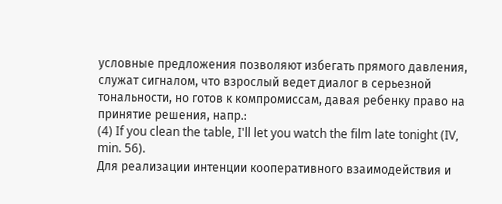условные предложения позволяют избегать прямого давления, служат сигналом, что взрослый ведет диалог в серьезной тональности, но готов к компромиссам, давая ребенку право на принятие решения, напр.:
(4) If you clean the table, I'll let you watch the film late tonight (IV, min. 56).
Для реализации интенции кооперативного взаимодействия и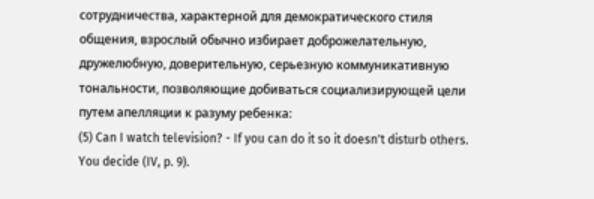сотрудничества, характерной для демократического стиля общения, взрослый обычно избирает доброжелательную, дружелюбную, доверительную, серьезную коммуникативную тональности, позволяющие добиваться социализирующей цели путем апелляции к разуму ребенка:
(5) Can I watch television? - If you can do it so it doesn't disturb others. You decide (IV, p. 9).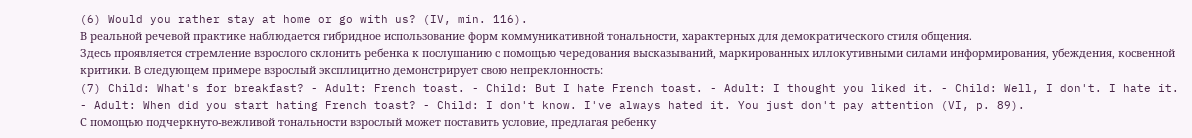(6) Would you rather stay at home or go with us? (IV, min. 116).
В реальной речевой практике наблюдается гибридное использование форм коммуникативной тональности, характерных для демократического стиля общения.
Здесь проявляется стремление взрослого склонить ребенка к послушанию с помощью чередования высказываний, маркированных иллокутивными силами информирования, убеждения, косвенной критики. В следующем примере взрослый эксплицитно демонстрирует свою непреклонность:
(7) Child: What's for breakfast? - Adult: French toast. - Child: But I hate French toast. - Adult: I thought you liked it. - Child: Well, I don't. I hate it. - Adult: When did you start hating French toast? - Child: I don't know. I've always hated it. You just don't pay attention (VI, p. 89).
С помощью подчеркнуто-вежливой тональности взрослый может поставить условие, предлагая ребенку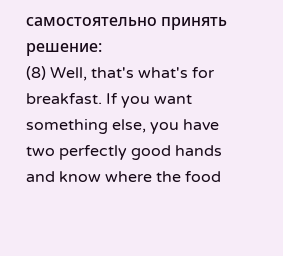самостоятельно принять решение:
(8) Well, that's what's for breakfast. If you want something else, you have two perfectly good hands and know where the food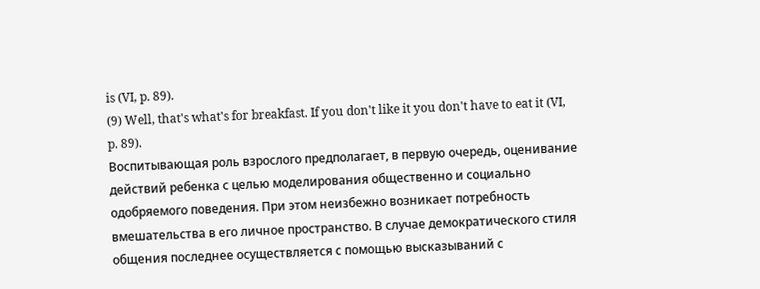is (VI, p. 89).
(9) Well, that's what's for breakfast. If you don't like it you don't have to eat it (VI, p. 89).
Воспитывающая роль взрослого предполагает, в первую очередь, оценивание действий ребенка с целью моделирования общественно и социально одобряемого поведения. При этом неизбежно возникает потребность вмешательства в его личное пространство. В случае демократического стиля общения последнее осуществляется с помощью высказываний с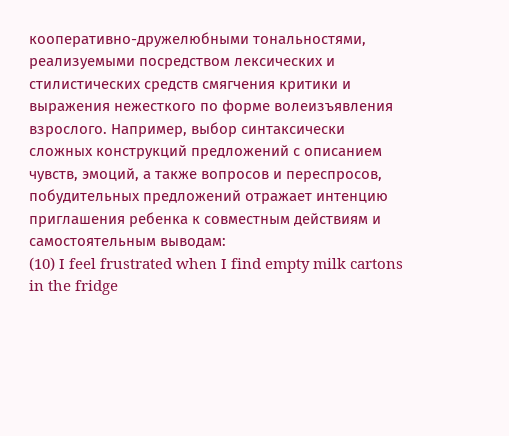кооперативно-дружелюбными тональностями, реализуемыми посредством лексических и стилистических средств смягчения критики и выражения нежесткого по форме волеизъявления взрослого. Например, выбор синтаксически сложных конструкций предложений с описанием чувств, эмоций, а также вопросов и переспросов, побудительных предложений отражает интенцию приглашения ребенка к совместным действиям и самостоятельным выводам:
(10) I feel frustrated when I find empty milk cartons in the fridge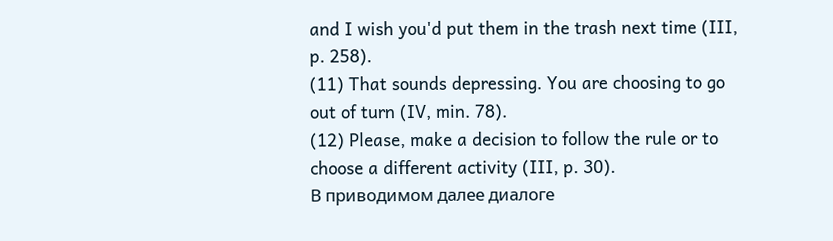and I wish you'd put them in the trash next time (III, p. 258).
(11) That sounds depressing. You are choosing to go out of turn (IV, min. 78).
(12) Please, make a decision to follow the rule or to choose a different activity (III, p. 30).
В приводимом далее диалоге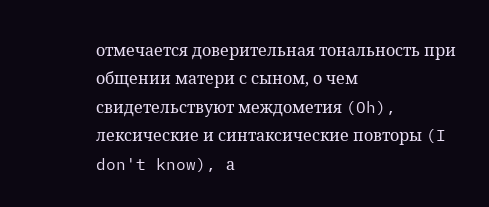отмечается доверительная тональность при общении матери с сыном, о чем свидетельствуют междометия (Oh), лексические и синтаксические повторы (I don't know), а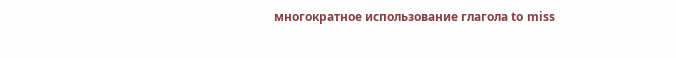многократное использование глагола to miss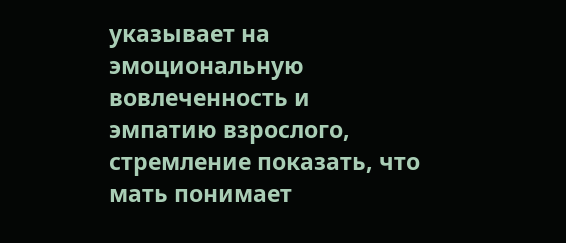указывает на эмоциональную вовлеченность и эмпатию взрослого, стремление показать, что мать понимает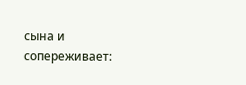сына и сопереживает: